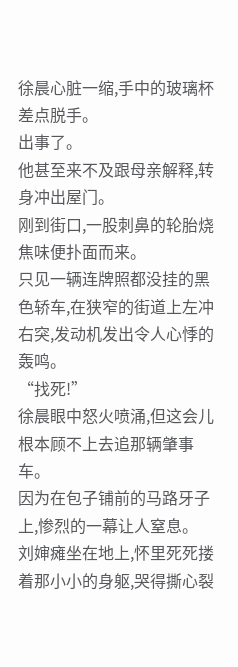徐晨心脏一缩,手中的玻璃杯差点脱手。
出事了。
他甚至来不及跟母亲解释,转身冲出屋门。
刚到街口,一股刺鼻的轮胎烧焦味便扑面而来。
只见一辆连牌照都没挂的黑色轿车,在狭窄的街道上左冲右突,发动机发出令人心悸的轰鸣。
“找死!”
徐晨眼中怒火喷涌,但这会儿根本顾不上去追那辆肇事车。
因为在包子铺前的马路牙子上,惨烈的一幕让人窒息。
刘婶瘫坐在地上,怀里死死搂着那小小的身躯,哭得撕心裂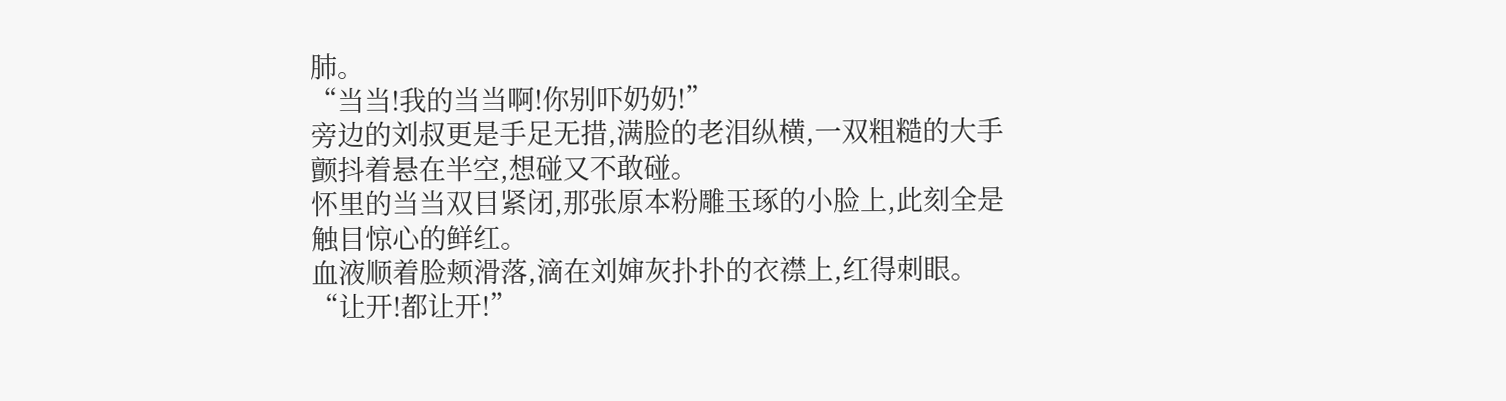肺。
“当当!我的当当啊!你别吓奶奶!”
旁边的刘叔更是手足无措,满脸的老泪纵横,一双粗糙的大手颤抖着悬在半空,想碰又不敢碰。
怀里的当当双目紧闭,那张原本粉雕玉琢的小脸上,此刻全是触目惊心的鲜红。
血液顺着脸颊滑落,滴在刘婶灰扑扑的衣襟上,红得刺眼。
“让开!都让开!”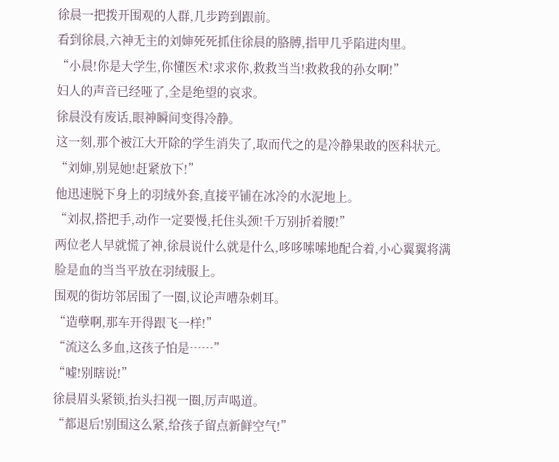徐晨一把拨开围观的人群,几步跨到跟前。
看到徐晨,六神无主的刘婶死死抓住徐晨的胳膊,指甲几乎陷进肉里。
“小晨!你是大学生,你懂医术!求求你,救救当当!救救我的孙女啊!”
妇人的声音已经哑了,全是绝望的哀求。
徐晨没有废话,眼神瞬间变得冷静。
这一刻,那个被江大开除的学生消失了,取而代之的是冷静果敢的医科状元。
“刘婶,别晃她!赶紧放下!”
他迅速脱下身上的羽绒外套,直接平铺在冰冷的水泥地上。
“刘叔,搭把手,动作一定要慢,托住头颈!千万别折着腰!”
两位老人早就慌了神,徐晨说什么就是什么,哆哆嗦嗦地配合着,小心翼翼将满脸是血的当当平放在羽绒服上。
围观的街坊邻居围了一圈,议论声嘈杂刺耳。
“造孽啊,那车开得跟飞一样!”
“流这么多血,这孩子怕是……”
“嘘!别瞎说!”
徐晨眉头紧锁,抬头扫视一圈,厉声喝道。
“都退后!别围这么紧,给孩子留点新鲜空气!”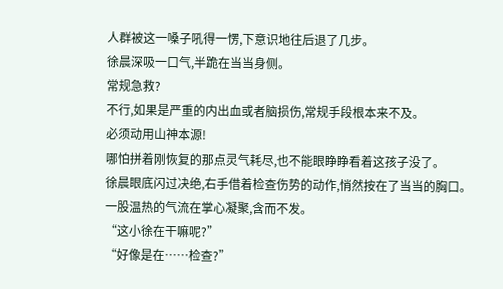人群被这一嗓子吼得一愣,下意识地往后退了几步。
徐晨深吸一口气,半跪在当当身侧。
常规急救?
不行,如果是严重的内出血或者脑损伤,常规手段根本来不及。
必须动用山神本源!
哪怕拼着刚恢复的那点灵气耗尽,也不能眼睁睁看着这孩子没了。
徐晨眼底闪过决绝,右手借着检查伤势的动作,悄然按在了当当的胸口。
一股温热的气流在掌心凝聚,含而不发。
“这小徐在干嘛呢?”
“好像是在……检查?”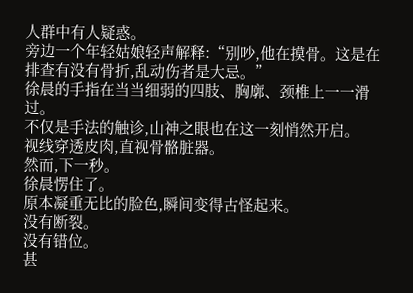人群中有人疑惑。
旁边一个年轻姑娘轻声解释:“别吵,他在摸骨。这是在排查有没有骨折,乱动伤者是大忌。”
徐晨的手指在当当细弱的四肢、胸廓、颈椎上一一滑过。
不仅是手法的触诊,山神之眼也在这一刻悄然开启。
视线穿透皮肉,直视骨骼脏器。
然而,下一秒。
徐晨愣住了。
原本凝重无比的脸色,瞬间变得古怪起来。
没有断裂。
没有错位。
甚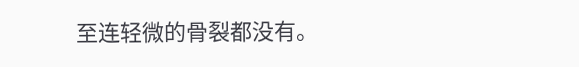至连轻微的骨裂都没有。